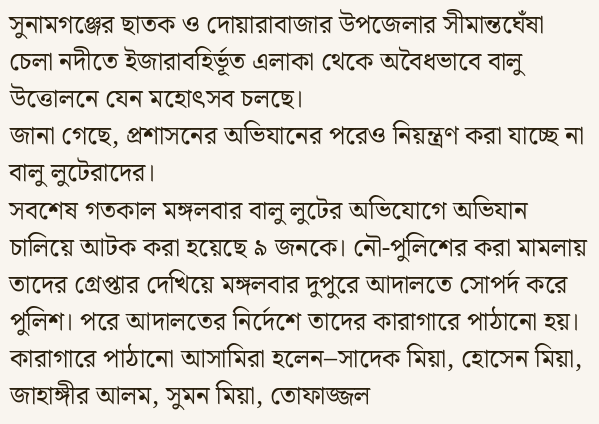সুনামগঞ্জের ছাতক ও দোয়ারাবাজার উপজেলার সীমান্তঘেঁষা চেলা নদীতে ইজারাবহির্ভূত এলাকা থেকে অবৈধভাবে বালু উত্তোলনে যেন মহোৎসব চলছে।
জানা গেছে, প্রশাসনের অভিযানের পরেও নিয়ন্ত্রণ করা যাচ্ছে না বালু লুটেরাদের।
সবশেষ গতকাল মঙ্গলবার বালু লুটের অভিযোগে অভিযান চালিয়ে আটক করা হয়েছে ৯ জনকে। নৌ-পুলিশের করা মামলায় তাদের গ্রেপ্তার দেখিয়ে মঙ্গলবার দুপুরে আদালতে সোপর্দ করে পুলিশ। পরে আদালতের নির্দেশে তাদের কারাগারে পাঠানো হয়।
কারাগারে পাঠানো আসামিরা হলেন–সাদেক মিয়া, হোসেন মিয়া, জাহাঙ্গীর আলম, সুমন মিয়া, তোফাজ্জল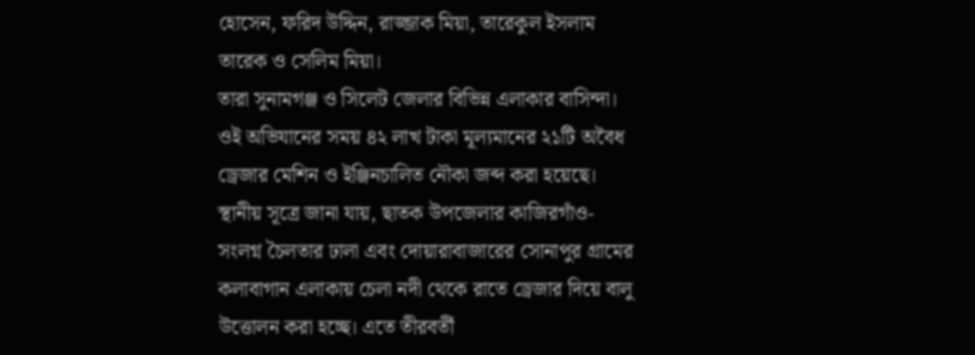হোসেন, ফরিদ উদ্দিন, রাজ্জাক মিয়া, তারেকুল ইসলাম তারেক ও সেলিম মিয়া।
তারা সুনামগঞ্জ ও সিলেট জেলার বিভিন্ন এলাকার বাসিন্দা। ওই অভিযানের সময় ৪২ লাখ টাকা মূল্যমানের ২১টি অবৈধ ড্রেজার মেশিন ও ইঞ্জিনচালিত নৌকা জব্দ করা হয়েছে।
স্থানীয় সূত্রে জানা যায়, ছাতক উপজেলার কাজিরগাঁও-সংলগ্ন চৈলতার ঢালা এবং দোয়ারাবাজারের সোনাপুর গ্রামের কলাবাগান এলাকায় চেলা নদী থেকে রাতে ড্রেজার দিয়ে বালু উত্তোলন করা হচ্ছে। এতে তীরবর্তী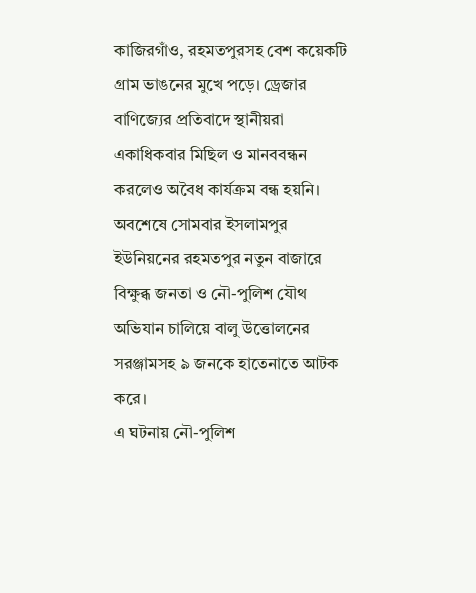কাজিরগাঁও, রহমতপুরসহ বেশ কয়েকটি গ্রাম ভাঙনের মুখে পড়ে। ড্রেজার বাণিজ্যের প্রতিবাদে স্থানীয়রা একাধিকবার মিছিল ও মানববন্ধন করলেও অবৈধ কার্যক্রম বন্ধ হয়নি। অবশেষে সোমবার ইসলামপুর ইউনিয়নের রহমতপুর নতুন বাজারে বিক্ষুব্ধ জনতা ও নৌ-পুলিশ যৌথ অভিযান চালিয়ে বালু উত্তোলনের সরঞ্জামসহ ৯ জনকে হাতেনাতে আটক করে।
এ ঘটনায় নৌ-পুলিশ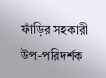ফাঁড়ির সহকারী উপ-পরিদর্শক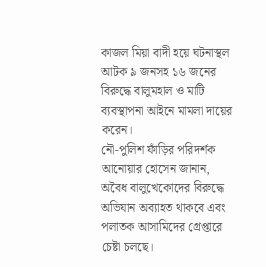কাজল মিয়া বাদী হয়ে ঘটনাস্থল আটক ৯ জনসহ ১৬ জনের বিরুদ্ধে বালুমহাল ও মাটি ব্যবস্থাপনা আইনে মামলা দায়ের করেন।
নৌ-পুলিশ ফাঁড়ির পরিদর্শক আনোয়ার হোসেন জানান, অবৈধ বালুখেকোদের বিরুদ্ধে অভিযান অব্যাহত থাকবে এবং পলাতক আসামিদের গ্রেপ্তারে চেষ্টা চলছে।